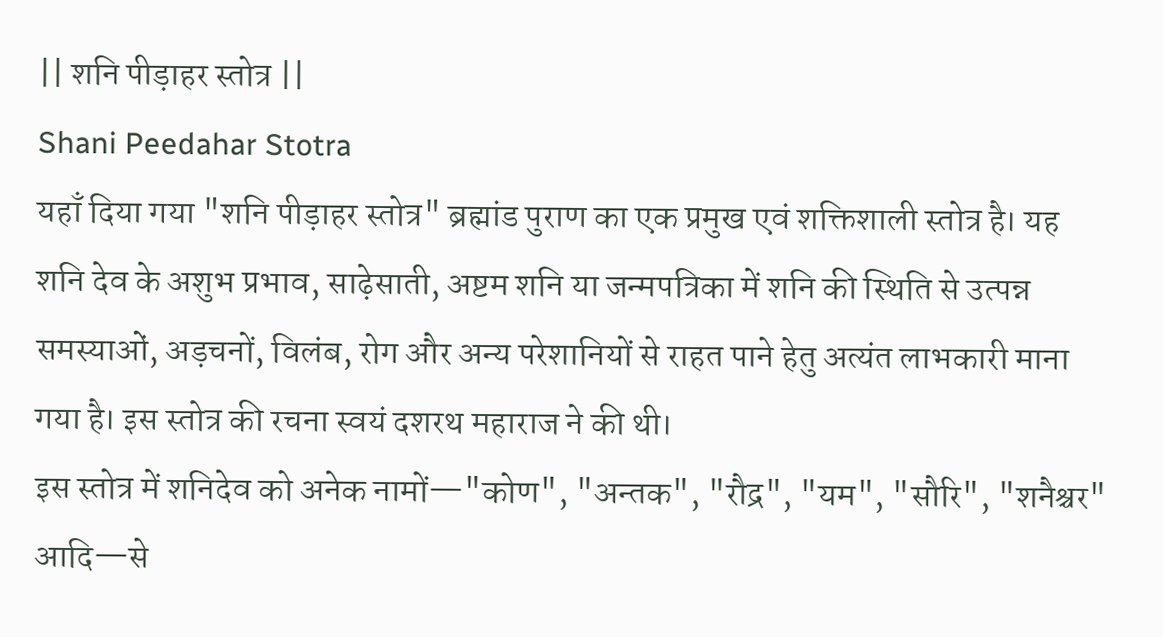|| शनि पीड़ाहर स्तोत्र ||
Shani Peedahar Stotra
यहाँ दिया गया "शनि पीड़ाहर स्तोत्र" ब्रह्मांड पुराण का एक प्रमुख एवं शक्तिशाली स्तोत्र है। यह शनि देव के अशुभ प्रभाव, साढ़ेसाती, अष्टम शनि या जन्मपत्रिका में शनि की स्थिति से उत्पन्न समस्याओं, अड़चनों, विलंब, रोग और अन्य परेशानियों से राहत पाने हेतु अत्यंत लाभकारी माना गया है। इस स्तोत्र की रचना स्वयं दशरथ महाराज ने की थी।
इस स्तोत्र में शनिदेव को अनेक नामों—"कोण", "अन्तक", "रौद्र", "यम", "सौरि", "शनैश्चर" आदि—से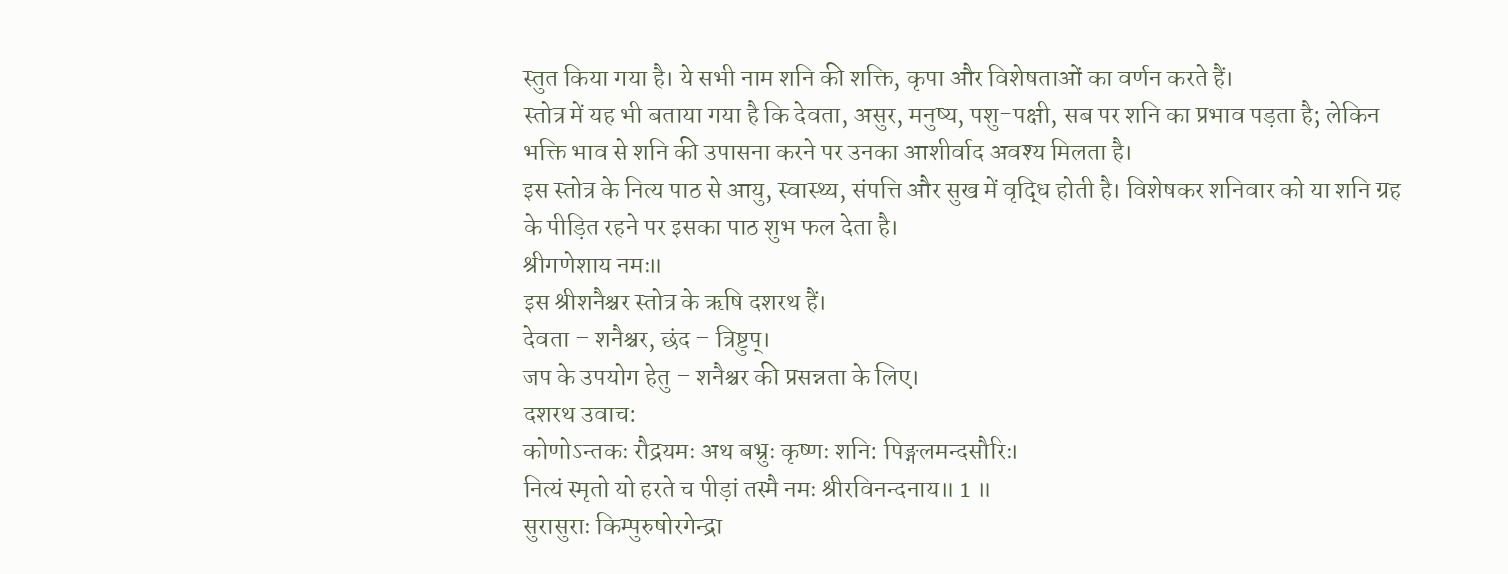स्तुत किया गया है। ये सभी नाम शनि की शक्ति, कृपा और विशेषताओं का वर्णन करते हैं।
स्तोत्र में यह भी बताया गया है कि देवता, असुर, मनुष्य, पशु-पक्षी, सब पर शनि का प्रभाव पड़ता है; लेकिन भक्ति भाव से शनि की उपासना करने पर उनका आशीर्वाद अवश्य मिलता है।
इस स्तोत्र के नित्य पाठ से आयु, स्वास्थ्य, संपत्ति और सुख में वृद्धि होती है। विशेषकर शनिवार को या शनि ग्रह के पीड़ित रहने पर इसका पाठ शुभ फल देता है।
श्रीगणेशाय नमः॥
इस श्रीशनैश्चर स्तोत्र के ऋषि दशरथ हैं।
देवता – शनैश्चर, छंद – त्रिष्टुप्।
जप के उपयोग हेतु – शनैश्चर की प्रसन्नता के लिए।
दशरथ उवाच:
कोणोऽन्तकः रौद्रयमः अथ बभ्रुः कृष्णः शनि: पिङ्गलमन्दसौरिः।
नित्यं स्मृतो यो हरते च पीड़ां तस्मै नमः श्रीरविनन्दनाय॥ 1 ॥
सुरासुराः किम्पुरुषोरगेन्द्रा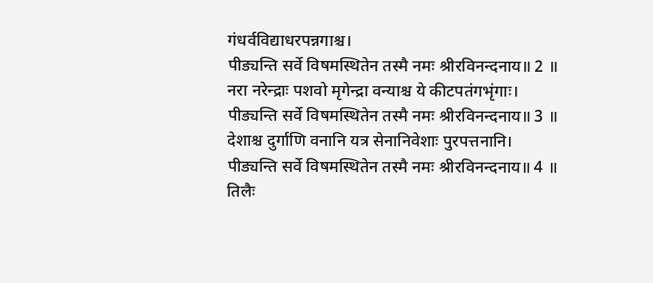गंधर्वविद्याधरपन्नगाश्च।
पीड्यन्ति सर्वे विषमस्थितेन तस्मै नमः श्रीरविनन्दनाय॥ 2 ॥
नरा नरेन्द्राः पशवो मृगेन्द्रा वन्याश्च ये कीटपतंगभृंगाः।
पीड्यन्ति सर्वे विषमस्थितेन तस्मै नमः श्रीरविनन्दनाय॥ 3 ॥
देशाश्च दुर्गाणि वनानि यत्र सेनानिवेशाः पुरपत्तनानि।
पीड्यन्ति सर्वे विषमस्थितेन तस्मै नमः श्रीरविनन्दनाय॥ 4 ॥
तिलैः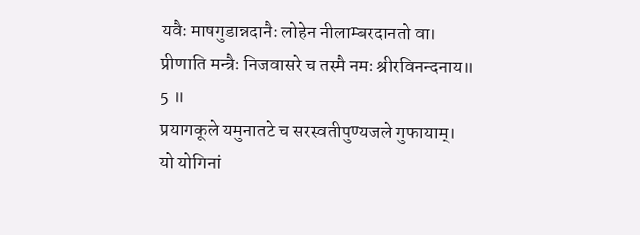यवैः माषगुडान्नदानैः लोहेन नीलाम्बरदानतो वा।
प्रीणाति मन्त्रैः निजवासरे च तस्मै नमः श्रीरविनन्दनाय॥ 5 ॥
प्रयागकूले यमुनातटे च सरस्वतीपुण्यजले गुफायाम्।
यो योगिनां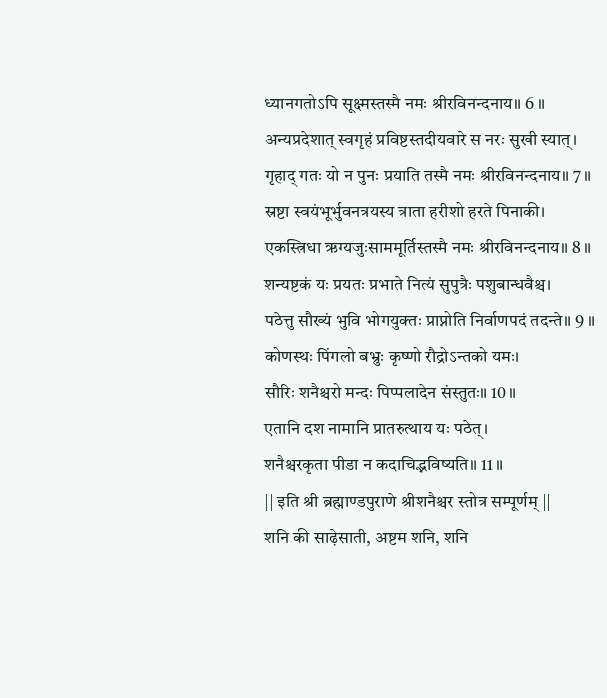ध्यानगतोऽपि सूक्ष्मस्तस्मै नमः श्रीरविनन्दनाय॥ 6 ॥
अन्यप्रदेशात् स्वगृहं प्रविष्टस्तदीयवारे स नरः सुखी स्यात्।
गृहाद् गतः यो न पुनः प्रयाति तस्मै नमः श्रीरविनन्दनाय॥ 7 ॥
स्रष्टा स्वयंभूर्भुवनत्रयस्य त्राता हरीशो हरते पिनाकी।
एकस्त्रिधा ऋग्यजुःसाममूर्तिस्तस्मै नमः श्रीरविनन्दनाय॥ 8 ॥
शन्यष्टकं यः प्रयतः प्रभाते नित्यं सुपुत्रैः पशुबान्धवैश्च।
पठेत्तु सौख्यं भुवि भोगयुक्तः प्राप्नोति निर्वाणपदं तदन्ते॥ 9 ॥
कोणस्थः पिंगलो बभ्रुः कृष्णो रौद्रोऽन्तको यमः।
सौरिः शनैश्चरो मन्दः पिप्पलादेन संस्तुतः॥ 10 ॥
एतानि दश नामानि प्रातरुत्थाय यः पठेत्।
शनैश्चरकृता पीडा न कदाचिद्भविष्यति॥ 11 ॥
|| इति श्री ब्रह्माण्डपुराणे श्रीशनैश्चर स्तोत्र सम्पूर्णम् ||
शनि की साढ़ेसाती, अष्टम शनि, शनि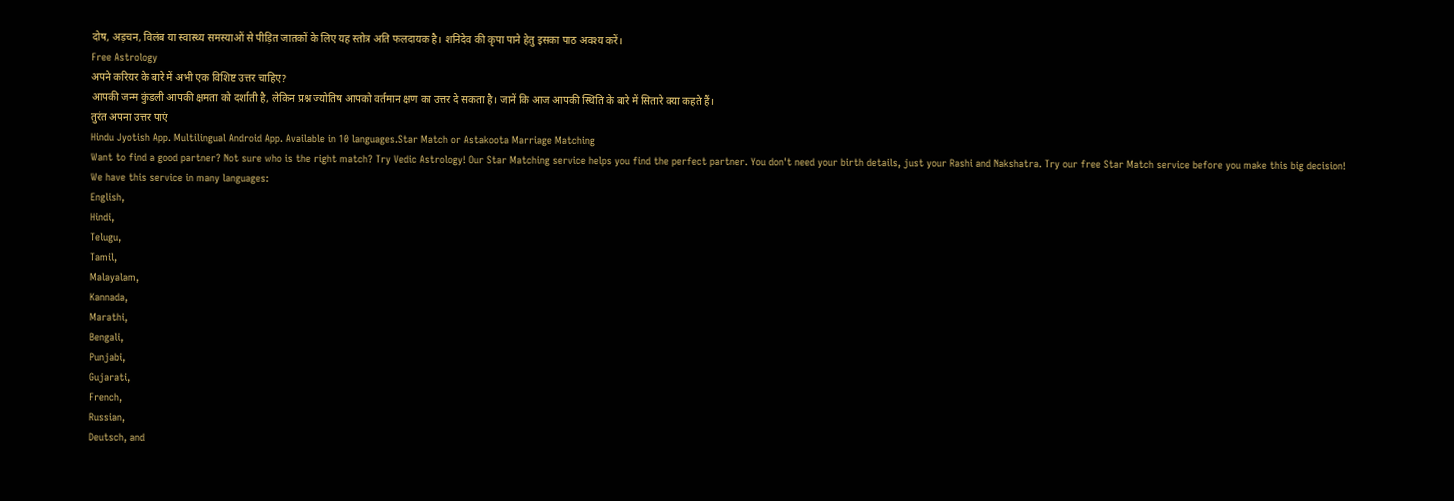दोष, अड़चन, विलंब या स्वास्थ्य समस्याओं से पीड़ित जातकों के लिए यह स्तोत्र अति फलदायक है। शनिदेव की कृपा पाने हेतु इसका पाठ अवश्य करें।
Free Astrology
अपने करियर के बारे में अभी एक विशिष्ट उत्तर चाहिए?
आपकी जन्म कुंडली आपकी क्षमता को दर्शाती है, लेकिन प्रश्न ज्योतिष आपको वर्तमान क्षण का उत्तर दे सकता है। जानें कि आज आपकी स्थिति के बारे में सितारे क्या कहते हैं।
तुरंत अपना उत्तर पाएं
Hindu Jyotish App. Multilingual Android App. Available in 10 languages.Star Match or Astakoota Marriage Matching
Want to find a good partner? Not sure who is the right match? Try Vedic Astrology! Our Star Matching service helps you find the perfect partner. You don't need your birth details, just your Rashi and Nakshatra. Try our free Star Match service before you make this big decision!
We have this service in many languages:
English,
Hindi,
Telugu,
Tamil,
Malayalam,
Kannada,
Marathi,
Bengali,
Punjabi,
Gujarati,
French,
Russian,
Deutsch, and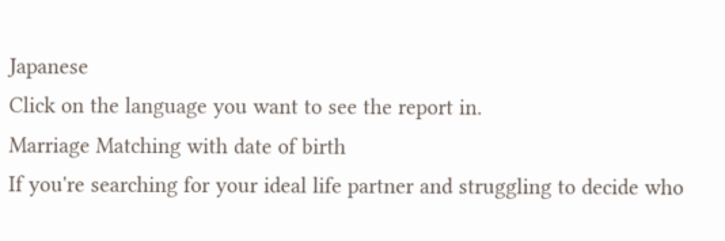Japanese
Click on the language you want to see the report in.
Marriage Matching with date of birth
If you're searching for your ideal life partner and struggling to decide who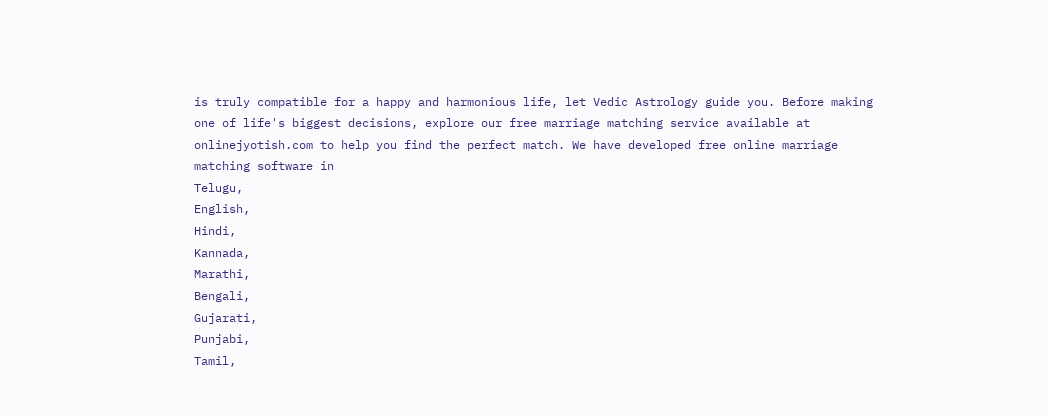is truly compatible for a happy and harmonious life, let Vedic Astrology guide you. Before making one of life's biggest decisions, explore our free marriage matching service available at onlinejyotish.com to help you find the perfect match. We have developed free online marriage matching software in
Telugu,
English,
Hindi,
Kannada,
Marathi,
Bengali,
Gujarati,
Punjabi,
Tamil,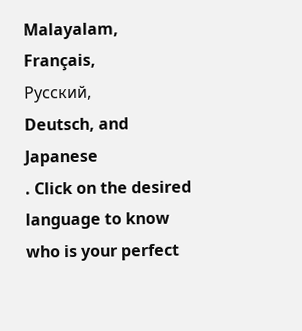Malayalam,
Français,
Русский,
Deutsch, and
Japanese
. Click on the desired language to know who is your perfect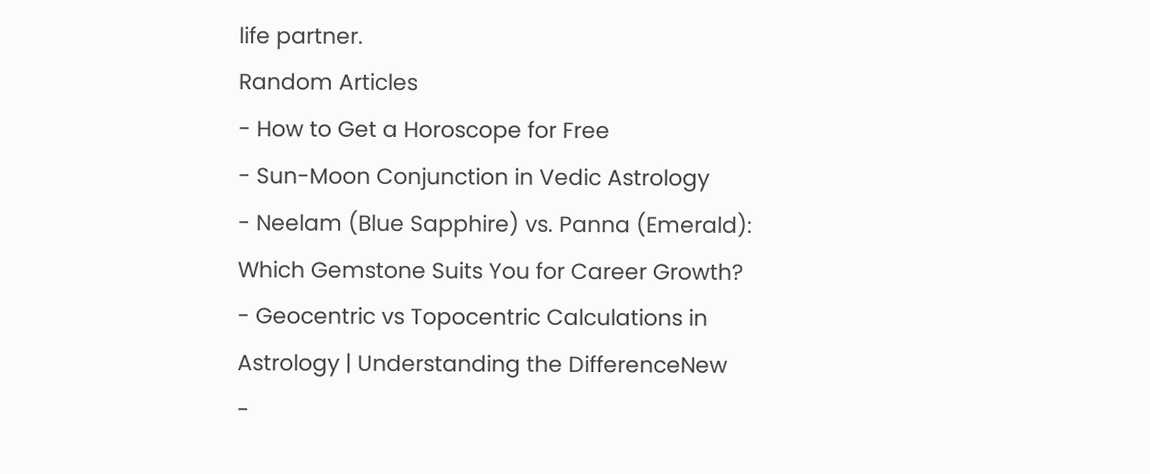life partner.
Random Articles
- How to Get a Horoscope for Free
- Sun-Moon Conjunction in Vedic Astrology
- Neelam (Blue Sapphire) vs. Panna (Emerald): Which Gemstone Suits You for Career Growth?
- Geocentric vs Topocentric Calculations in Astrology | Understanding the DifferenceNew
-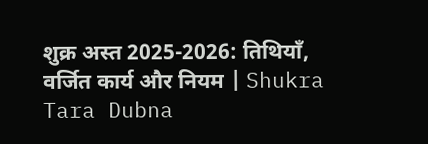शुक्र अस्त 2025-2026: तिथियाँ, वर्जित कार्य और नियम | Shukra Tara Dubna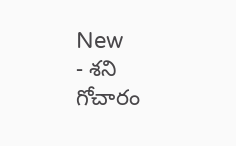New
- శని గోచారం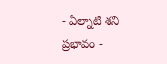- ఏల్నాటి శని ప్రభావం -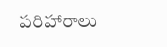పరిహారాలు